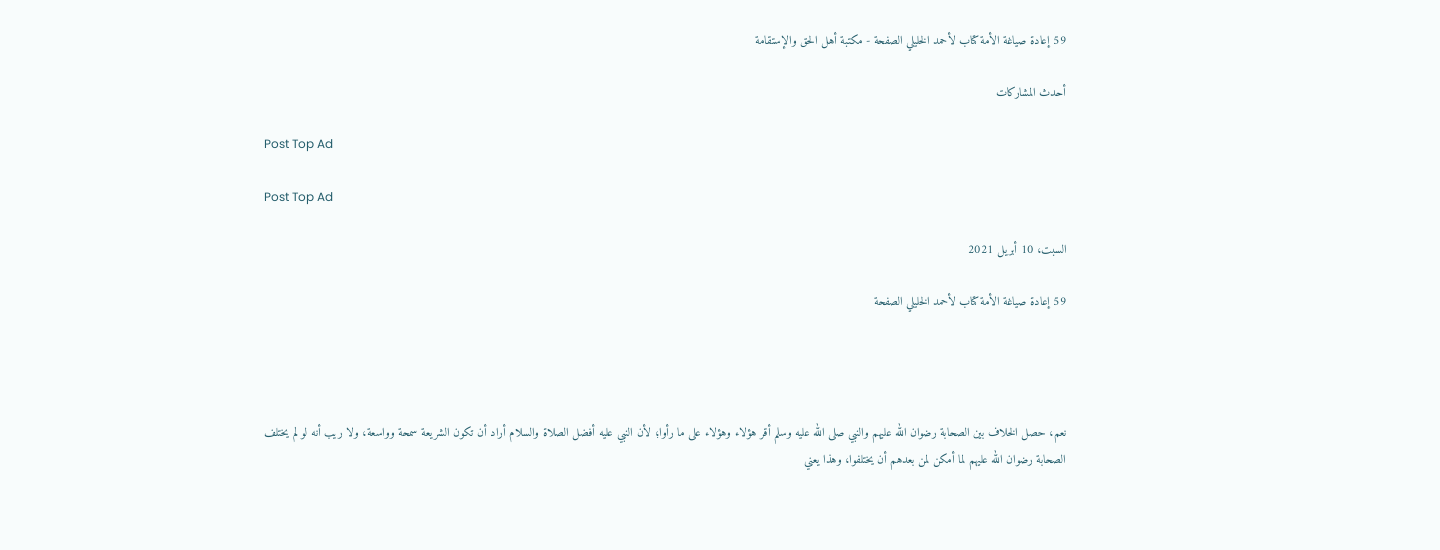59 إعادة صياغة الأمة كتاب لأحمد الخليلي الصفحة - مكتبة أهل الحق والإستقامة

أحدث المشاركات

Post Top Ad

Post Top Ad

السبت، 10 أبريل 2021

59 إعادة صياغة الأمة كتاب لأحمد الخليلي الصفحة




نعم، حصل الخلاف بين الصحابة رضوان الله عليهم والنبي صلى الله عليه وسلم أقر هؤلاء وهؤلاء على ما رأوا؛ لأن النبي عليه أفضل الصلاة والسلام أراد أن تكون الشريعة سمحة وواسعة، ولا ريب أنه لو لم يختلف الصحابة رضوان الله عليهم لما أمكن لمن بعدهم أن يختلفوا، وهذا يعني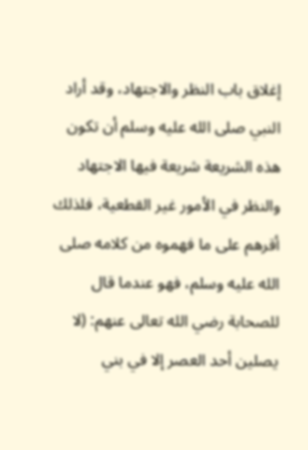إغلاق باب النظر والاجتهاد، وقد أراد النبي صلى الله عليه وسلم أن تكون هذه الشريعة شريعة فيها الاجتهاد والنظر في الأمور غير القطعية، فلذلك أقرهم على ما فهموه من كلامه صلى الله عليه وسلم، فهو عندما قال للصحابة رضي الله تعالى عنهم: (لا يصلين أحد العصر إلا في بني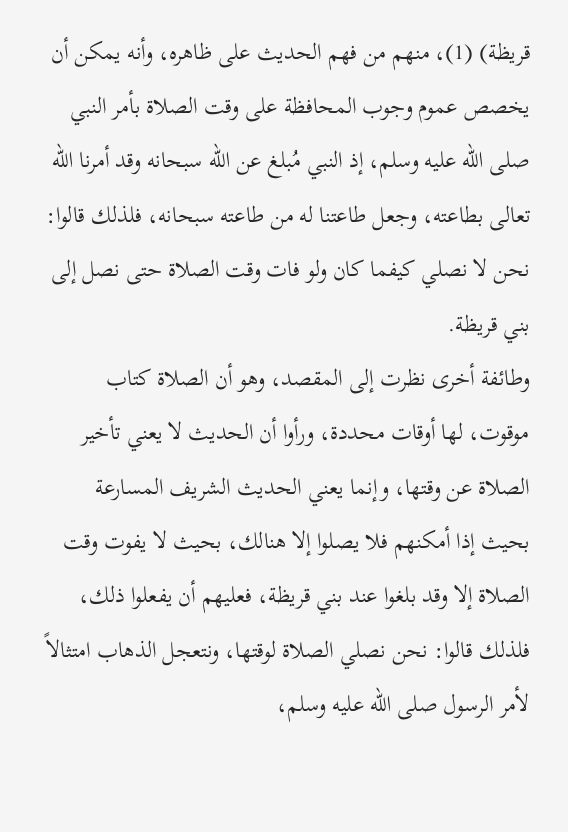قريظة) (1)، منهم من فهم الحديث على ظاهره، وأنه يمكن أن يخصص عموم وجوب المحافظة على وقت الصلاة بأمر النبي صلى الله عليه وسلم، إذ النبي مُبلغ عن الله سبحانه وقد أمرنا الله تعالى بطاعته، وجعل طاعتنا له من طاعته سبحانه، فلذلك قالوا: نحن لا نصلي كيفما كان ولو فات وقت الصلاة حتى نصل إلى بني قريظة.
وطائفة أخرى نظرت إلى المقصد، وهو أن الصلاة كتاب موقوت، لها أوقات محددة، ورأوا أن الحديث لا يعني تأخير الصلاة عن وقتها، وإنما يعني الحديث الشريف المسارعة بحيث إذا أمكنهم فلا يصلوا إلا هنالك، بحيث لا يفوت وقت الصلاة إلا وقد بلغوا عند بني قريظة، فعليهم أن يفعلوا ذلك، فلذلك قالوا: نحن نصلي الصلاة لوقتها، ونتعجل الذهاب امتثالاً لأمر الرسول صلى الله عليه وسلم،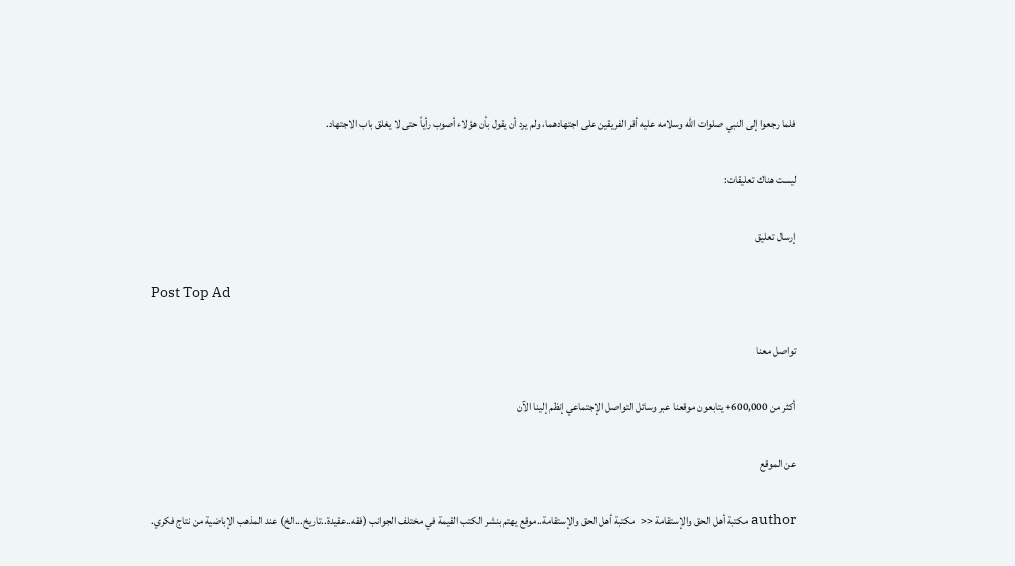فلما رجعوا إلى النبي صلوات الله وسلامه عليه أقر الفريقين على اجتهادهما، ولم يرد أن يقول بأن هؤلاء أصوب رأياً حتى لا يغلق باب الاجتهاد.

ليست هناك تعليقات:

إرسال تعليق

Post Top Ad

تواصل معنا

أكثر من 600,000+ يتابعون موقعنا عبر وسائل التواصل الإجتماعي إنظم إلينا الآن

عن الموقع

author مكتبة أهل الحق والإستقامة <<   مكتبة أهل الحق والإستقامة..موقع يهتم بنشر الكتب القيمة في مختلف الجوانب (فقه..عقيدة..تاريخ...الخ) عند المذهب الإباضية من نتاج فكري.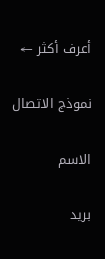أعرف أكثر ←

نموذج الاتصال

الاسم

بريد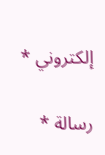إلكتروني *

رسالة *